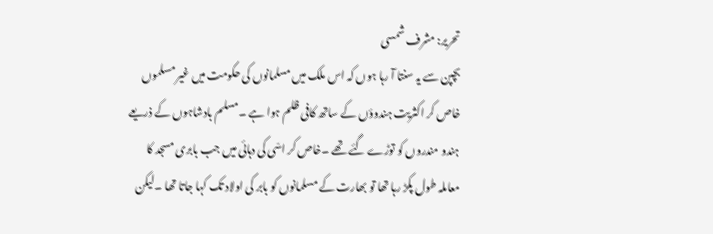تحریر: مشرف شمسی
بچپن سے یہ سنتا آ رہا ہوں کہ اس ملک میں مسلمانوں کی حکومت میں غیر مسلموں خاص کر اکثریت ہندوؤں کے ساتھ کافی ظلم ہوا ہے ۔مسلم بادشاہوں کے ذریعے ہندو مندروں کو توڑے گئے تھے ۔خاص کر اسّی کی دہائی میں جب بابری مسجد کا معاملہ طول پکڑ رہا تھا تو بھارت کے مسلمانوں کو بابر کی اولاد تک کہا جاتا تھا ۔لیکن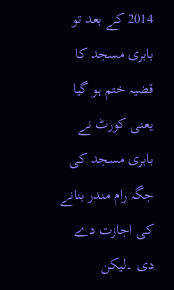2014 کے بعد تو بابری مسجد کا قضیہ ختم ہو گیا یعنی کورٹ نے بابری مسجد کی جگہ رام مندر بنانے کی اجازت دے دی ۔لیکن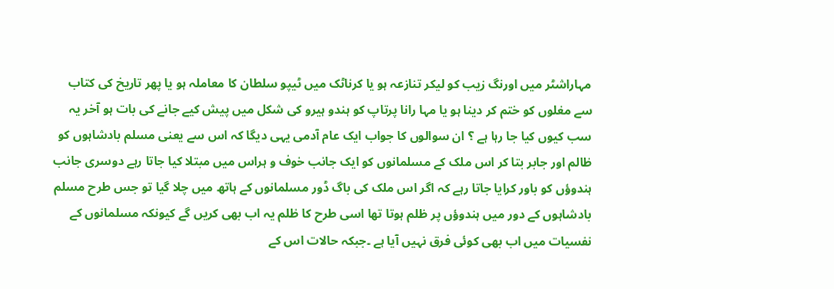مہاراشٹر میں اورنگ زیب کو لیکر تنازعہ ہو یا کرناٹک میں ٹیپو سلطان کا معاملہ ہو یا پھر تاریخ کی کتاب سے مغلوں کو ختم کر دینا ہو یا مہا رانا پرتاپ کو ہندو ہیرو کی شکل میں پیش کیے جانے کی بات ہو آخر یہ سب کیوں کیا جا رہا ہے ؟ ان سوالوں کا جواب ایک عام آدمی یہی دیگا کہ اس سے یعنی مسلم بادشاہوں کو ظالم اور جابر بتا کر اس ملک کے مسلمانوں کو ایک جانب خوف و ہراس میں مبتلا کیا جاتا رہے دوسری جانب ہندوؤں کو باور کرایا جاتا رہے کہ اگر اس ملک کی باگ ڈور مسلمانوں کے ہاتھ میں چلا گیا تو جس طرح مسلم بادشاہوں کے دور میں ہندوؤں پر ظلم ہوتا تھا اسی طرح کا ظلم یہ اب بھی کریں گے کیونکہ مسلمانوں کے نفسیات میں اب بھی کوئی فرق نہیں آیا ہے ۔جبکہ حالات اس کے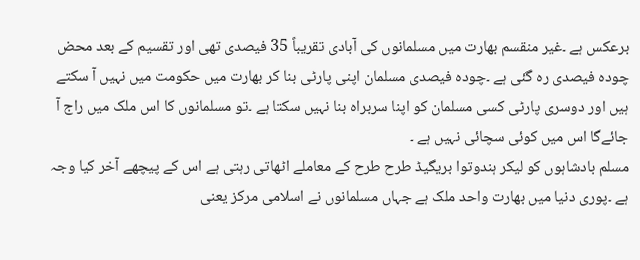برعکس ہے ۔غیر منقسم بھارت میں مسلمانوں کی آبادی تقریباً 35 فیصدی تھی اور تقسیم کے بعد محض چودہ فیصدی ره گئی ہے ۔چودہ فیصدی مسلمان اپنی پارٹی بنا کر بھارت میں حکومت میں نہیں آ سکتے ہیں اور دوسری پارٹی کسی مسلمان کو اپنا سربراہ بنا نہیں سکتا ہے ۔تو مسلمانوں کا اس ملک میں راج آ جائےگا اس میں کوئی سچائی نہیں ہے ۔
مسلم بادشاہوں کو لیکر ہندوتوا بریگیڈ طرح طرح کے معاملے اٹھاتی رہتی ہے اس کے پیچھے آخر کیا وجہ ہے ۔پوری دنیا میں بھارت واحد ملک ہے جہاں مسلمانوں نے اسلامی مرکز یعنی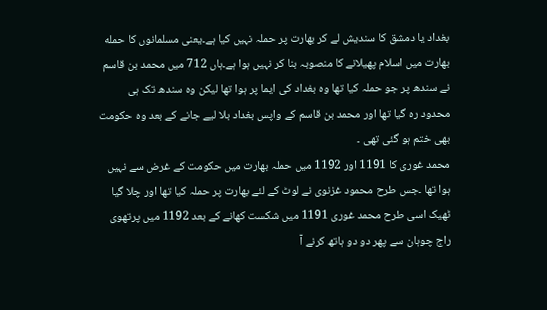بغداد یا دمشق کا سندیش لے کر بھارت پر حملہ نہیں کیا ہے۔یعنی مسلمانوں کا حمله بھارت میں اسلام پھیلانے کا منصوبہ بنا کر نہیں ہوا ہے۔ہاں 712 میں محمد بن قاسم نے سندھ پر جو حملہ کیا تھا وہ بغداد کی ایما پر ہوا تھا لیکن وہ سندھ تک ہی محدود رہ گیا تھا اور محمد بن قاسم کے واپس بغداد بلا لیے جانے کے بعد وہ حکومت بھی ختم ہو گئی تھی ۔
محمد غوری کا 1191 اور 1192 میں حملہ بھارت میں حکومت کے غرض سے نہیں ہوا تھا ۔جس طرح محمود غزنوی نے لوٹ کے لئے بھارت پر حملہ کیا تھا اور چلا گیا ٹھیک اسی طرح محمد غوری 1191 میں شکست کھانے کے بعد 1192 میں پرتھوی راج چوہان سے پھر دو دو ہاتھ کرنے آ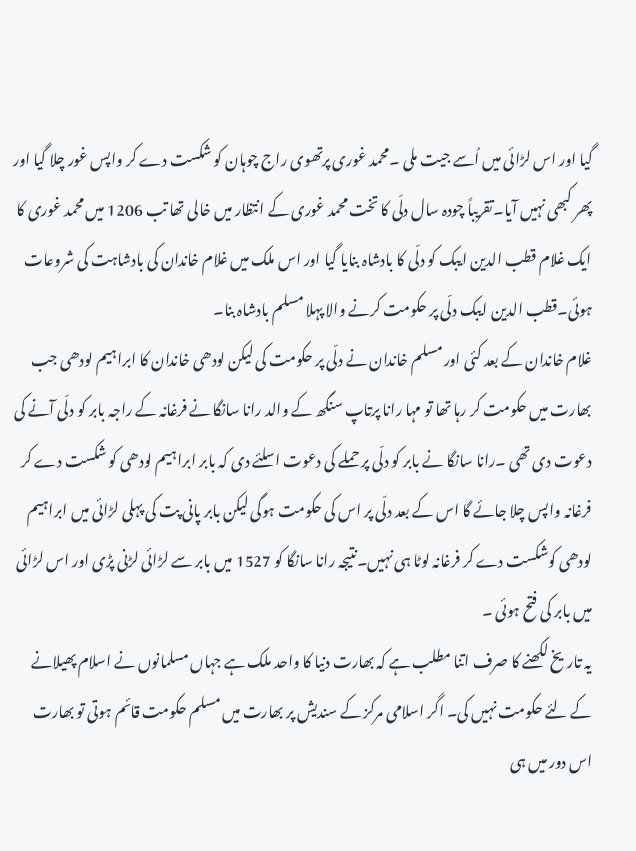گیا اور اس لڑائی میں اُسے جیت ملی ۔محمد غوری پرتھوی راج چوہان کو شکست دے کر واپس غور چلا گیا اور پھر کبھی نہیں آیا۔تقریباً چودہ سال دلّی کا تخت محمد غوری کے انتظار میں خالی تھا تب 1206 میں محمد غوری کا ایک غلام قطب الدین ایبک کو دلّی کا بادشاہ بنایا گیا اور اس ملک میں غلام خاندان کی بادشاہت کی شروعات ہوئی۔قطب الدین ایبک دلّی پر حکومت کرنے والا پہلا مسلم بادشاہ بنا۔
غلام خاندان کے بعد کئی اور مسلم خاندان نے دلّی پر حکومت کی لیکن لودھی خاندان کا ابراہیم لودھی جب بھارت میں حکومت کر رہا تھا تو مہا رانا پرتاپ سنگھ کے والد رانا سانگا نے فرغانہ کے راجہ بابر کو دلّی آنے کی دعوت دی تھی ۔رانا سانگا نے بابر کو دلّی پر حملے کی دعوت اسلئے دی کہ بابر ابراہیم لودھی کو شکست دے کر فرغانہ واپس چلا جائے گا اس کے بعد دلّی پر اس کی حکومت ہوگی لیکن بابر پانی پت کی پہلی لڑائی میں ابراہیم لودھی کوشکست دے کر فرغانہ لوٹا ہی نہیں۔نتیجہ رانا سانگا کو 1527 میں بابر سے لڑائی لڑنی پڑی اور اس لڑائی میں بابر کی فتح ہوئی ۔
یہ تاریخ لکھنے کا صرف اتنا مطلب ہے کہ بھارت دنیا کا واحد ملک ہے جہاں مسلمانوں نے اسلام پھیلانے کے لئے حکومت نہیں کی۔ اگر اسلامی مرکز کے سندیش پر بھارت میں مسلم حکومت قائم ہوتی تو بھارت اس دور میں ہی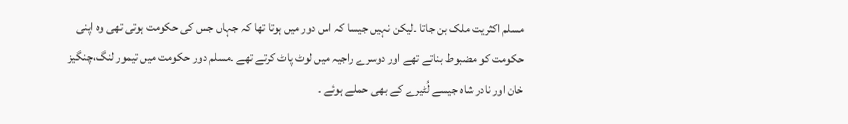مسلم اکثریت ملک بن جاتا ۔لیکن نہیں جیسا کہ اس دور میں ہوتا تھا کہ جہاں جس کی حکومت ہوتی تھی وہ اپنی حکومت کو مضبوط بناتے تھے اور دوسرے راجیہ میں لوٹ پاٹ کرتے تھے ۔مسلم دور حکومت میں تیمور لنگ،چنگیز خان اور نادر شاہ جیسے لُٹیرے کے بھی حملے ہوئے ۔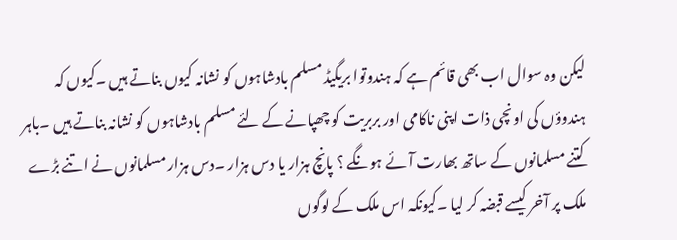لیکن وہ سوال اب بھی قائم ہے کہ ہندوتوا بریگیڈ مسلم بادشاہوں کو نشانہ کیوں بناتے ہیں ۔کیوں کہ ہندوؤں کی اونچی ذات اپنی ناکامی اور بربریت کو چھپانے کے لئے مسلم بادشاہوں کو نشانہ بناتے ہیں ۔باہر کتنے مسلمانوں کے ساتھ بھارت آئے ہونگے ؟ پانچ ہزار یا دس ہزار ۔دس ہزار مسلمانوں نے اتنے بڑے ملک پر آخر کیسے قبضہ کر لیا ۔کیونکہ اس ملک کے لوگوں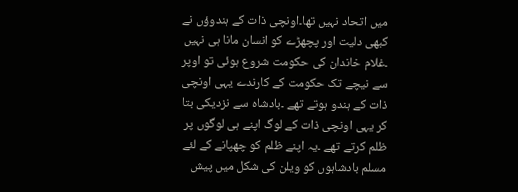میں اتحاد نہیں تھا۔اونچی ذات کے ہندوؤں نے کبھی دلیت اور پچھڑے کو انسان مانا ہی نہیں ۔غلام خاندان کی حکومت شروع ہوئی تو اوپر سے نیچے تک حکومت کے کارندے یہی اونچی ذات کے ہندو ہوتے تھے ۔بادشاہ سے نزدیکی بتا کر یہی اونچی ذات کے لوگ اپنے ہی لوگوں پر ظلم کرتے تھے ۔یہ اپنے ظلم کو چھپانے کے لئے مسلم بادشاہوں کو ویلن کی شکل میں پیش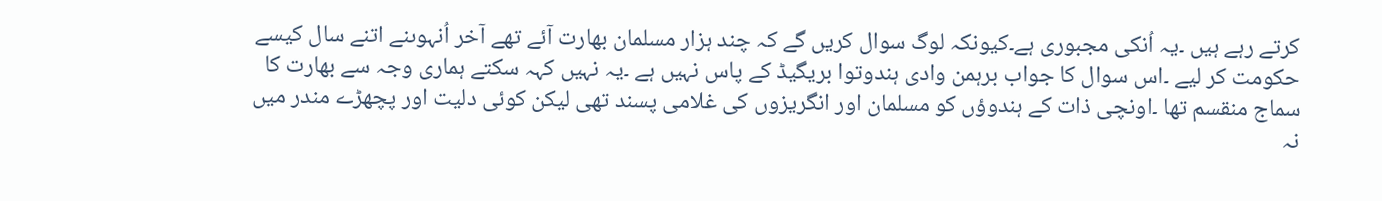کرتے رہے ہیں ۔یہ اُنکی مجبوری ہے۔کیونکہ لوگ سوال کریں گے کہ چند ہزار مسلمان بھارت آئے تھے آخر اُنہوںنے اتنے سال کیسے حکومت کر لیے ۔اس سوال کا جواب برہمن وادی ہندوتوا بریگیڈ کے پاس نہیں ہے ۔یہ نہیں کہہ سکتے ہماری وجہ سے بھارت کا سماج منقسم تھا ۔اونچی ذات کے ہندوؤں کو مسلمان اور انگریزوں کی غلامی پسند تھی لیکن کوئی دلیت اور پچھڑے مندر میں نہ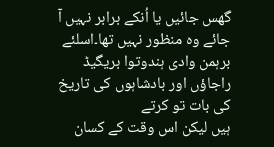گھس جائیں یا اُنکے برابر نہیں آ جائے وہ منظور نہیں تھا۔اسلئے برہمن وادی ہندوتوا بریگیڈ راجاؤں اور بادشاہوں کی تاریخ کی بات تو کرتے
ہیں لیکن اس وقت کے کسان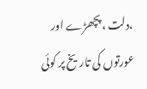،دلت ،پچھڑے اور عورتوں کی تاریخ پر کوئی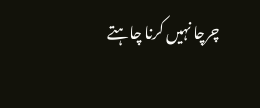چرچا نہیں کرنا چاہتے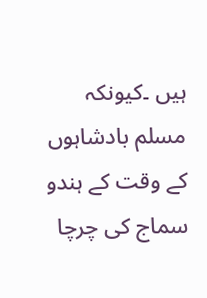ہیں ۔کیونکہ مسلم بادشاہوں کے وقت کے ہندو سماج کی چرچا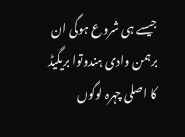جیسے ہی شروع ہوگی ان برہمن وادی ہندوتوا بریگیڈ کا اصلی چہرہ لوگوں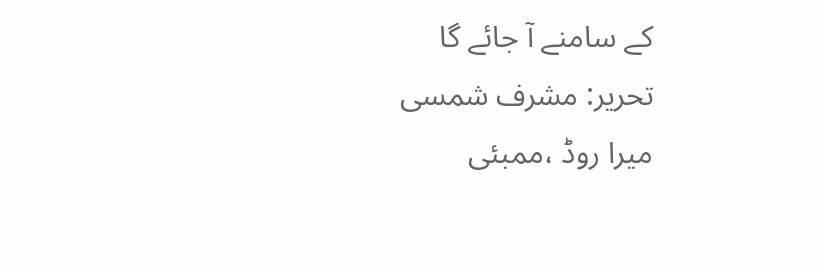کے سامنے آ جائے گا
تحریر: مشرف شمسی
میرا روڈ ،ممبئی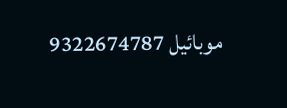موبائیل 9322674787